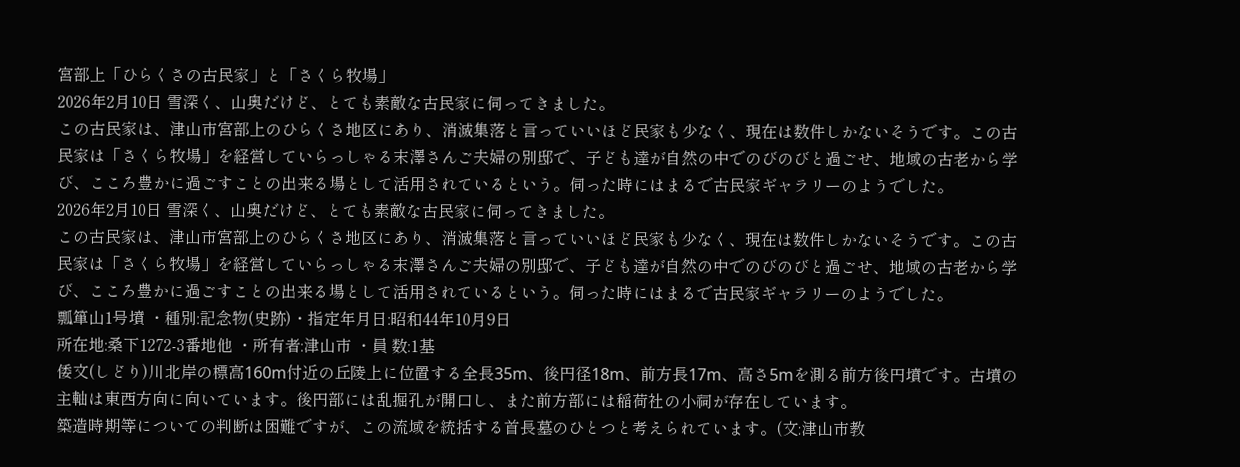宮部上「ひらくさの古民家」と「さくら牧場」
2026年2月10日 雪深く、山奥だけど、とても素敵な古民家に伺ってきました。
この古民家は、津山市宮部上のひらくさ地区にあり、消滅集落と言っていいほど民家も少なく、現在は数件しかないそうです。この古民家は「さくら牧場」を経営していらっしゃる末澤さんご夫婦の別邸で、子ども達が自然の中でのびのびと過ごせ、地域の古老から学び、こころ豊かに過ごすことの出来る場として活用されているという。伺った時にはまるで古民家ギャラリーのようでした。
2026年2月10日 雪深く、山奥だけど、とても素敵な古民家に伺ってきました。
この古民家は、津山市宮部上のひらくさ地区にあり、消滅集落と言っていいほど民家も少なく、現在は数件しかないそうです。この古民家は「さくら牧場」を経営していらっしゃる末澤さんご夫婦の別邸で、子ども達が自然の中でのびのびと過ごせ、地域の古老から学び、こころ豊かに過ごすことの出来る場として活用されているという。伺った時にはまるで古民家ギャラリーのようでした。
瓢箪山1号墳 ・種別:記念物(史跡)・指定年月日:昭和44年10月9日
所在地:桑下1272-3番地他 ・所有者:津山市 ・員 数:1基
倭文(しどり)川北岸の標高160m付近の丘陵上に位置する全長35m、後円径18m、前方長17m、高さ5mを測る前方後円墳です。古墳の主軸は東西方向に向いています。後円部には乱掘孔が開口し、また前方部には稲荷社の小祠が存在しています。
築造時期等についての判断は困難ですが、この流域を統括する首長墓のひとつと考えられています。(文:津山市教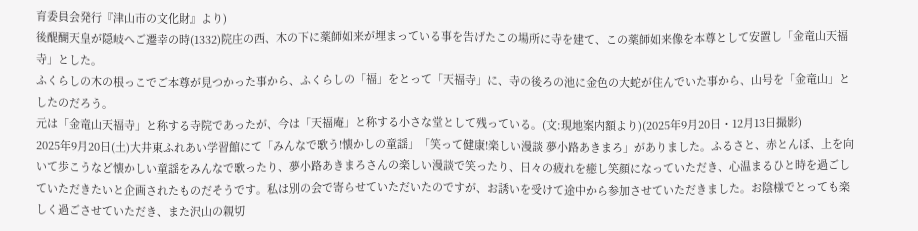育委員会発行『津山市の文化財』より)
後醍醐天皇が隠岐へご遷幸の時(1332)院庄の西、木の下に薬師如来が埋まっている事を告げたこの場所に寺を建て、この薬師如来像を本尊として安置し「金竜山天福寺」とした。
ふくらしの木の根っこでご本尊が見つかった事から、ふくらしの「福」をとって「天福寺」に、寺の後ろの池に金色の大蛇が住んでいた事から、山号を「金竜山」としたのだろう。
元は「金竜山天福寺」と称する寺院であったが、今は「天福庵」と称する小さな堂として残っている。(文:現地案内額より)(2025年9月20日・12月13日撮影)
2025年9月20日(土)大井東ふれあい学習館にて「みんなで歌う!懐かしの童謡」「笑って健康!楽しい漫談 夢小路あきまろ」がありました。ふるさと、赤とんぼ、上を向いて歩こうなど懐かしい童謡をみんなで歌ったり、夢小路あきまろさんの楽しい漫談で笑ったり、日々の疲れを癒し笑顔になっていただき、心温まるひと時を過ごしていただきたいと企画されたものだそうです。私は別の会で寄らせていただいたのですが、お誘いを受けて途中から参加させていただきました。お陰様でとっても楽しく過ごさせていただき、また沢山の親切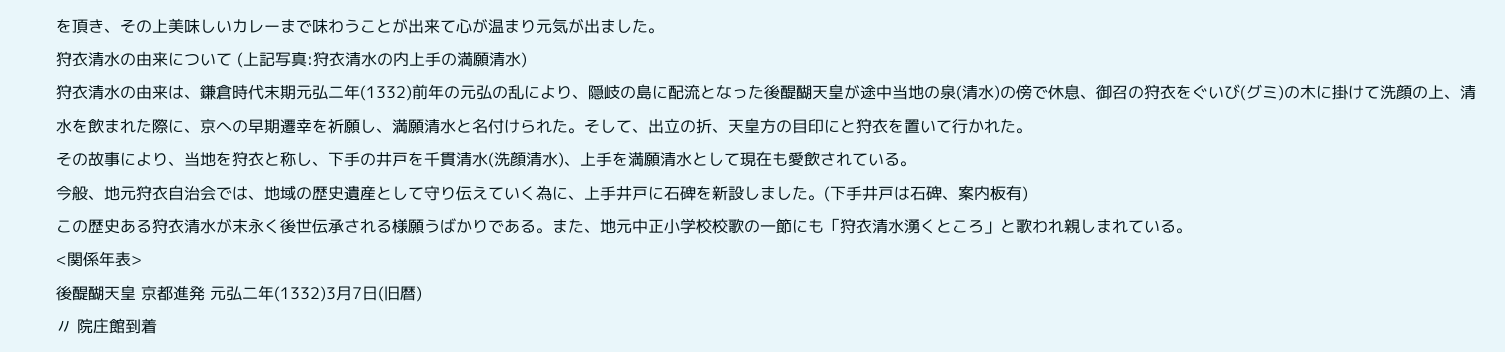を頂き、その上美味しいカレーまで味わうことが出来て心が温まり元気が出ました。
狩衣清水の由来について (上記写真:狩衣清水の内上手の満願清水)
狩衣清水の由来は、鎌倉時代末期元弘二年(1332)前年の元弘の乱により、隠岐の島に配流となった後醍醐天皇が途中当地の泉(清水)の傍で休息、御召の狩衣をぐいび(グミ)の木に掛けて洗顔の上、清水を飲まれた際に、京への早期遷幸を祈願し、満願清水と名付けられた。そして、出立の折、天皇方の目印にと狩衣を置いて行かれた。
その故事により、当地を狩衣と称し、下手の井戸を千貫清水(洗顔清水)、上手を満願清水として現在も愛飲されている。
今般、地元狩衣自治会では、地域の歴史遺産として守り伝えていく為に、上手井戸に石碑を新設しました。(下手井戸は石碑、案内板有)
この歴史ある狩衣清水が末永く後世伝承される様願うばかりである。また、地元中正小学校校歌の一節にも「狩衣清水湧くところ」と歌われ親しまれている。
<関係年表>
後醍醐天皇 京都進発 元弘二年(1332)3月7日(旧暦)
〃 院庄館到着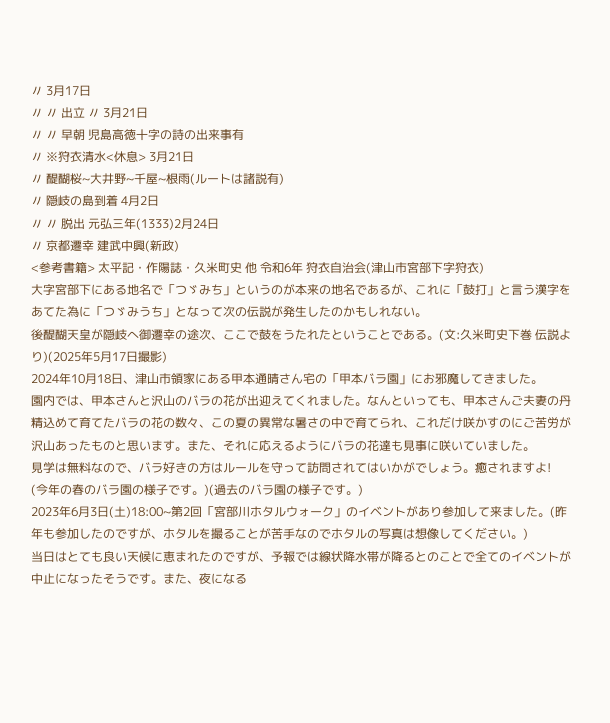〃 3月17日
〃 〃 出立 〃 3月21日
〃 〃 早朝 児島高徳十字の詩の出来事有
〃 ※狩衣清水<休息> 3月21日
〃 醍醐桜~大井野~千屋~根雨(ルートは諸説有)
〃 隠岐の島到着 4月2日
〃 〃 脱出 元弘三年(1333)2月24日
〃 京都遷幸 建武中興(新政)
<参考書籍> 太平記・作陽誌・久米町史 他 令和6年 狩衣自治会(津山市宮部下字狩衣)
大字宮部下にある地名で「つゞみち」というのが本来の地名であるが、これに「鼓打」と言う漢字をあてた為に「つゞみうち」となって次の伝説が発生したのかもしれない。
後醍醐天皇が隠岐へ御遷幸の途次、ここで鼓をうたれたということである。(文:久米町史下巻 伝説より)(2025年5月17日撮影)
2024年10月18日、津山市領家にある甲本通晴さん宅の「甲本バラ園」にお邪魔してきました。
園内では、甲本さんと沢山のバラの花が出迎えてくれました。なんといっても、甲本さんご夫妻の丹精込めて育てたバラの花の数々、この夏の異常な暑さの中で育てられ、これだけ咲かすのにご苦労が沢山あったものと思います。また、それに応えるようにバラの花達も見事に咲いていました。
見学は無料なので、バラ好きの方はルールを守って訪問されてはいかがでしょう。癒されますよ!
(今年の春のバラ園の様子です。)(過去のバラ園の様子です。)
2023年6月3日(土)18:00~第2回「宮部川ホタルウォーク」のイベントがあり参加して来ました。(昨年も参加したのですが、ホタルを撮ることが苦手なのでホタルの写真は想像してください。)
当日はとても良い天候に恵まれたのですが、予報では線状降水帯が降るとのことで全てのイベントが中止になったそうです。また、夜になる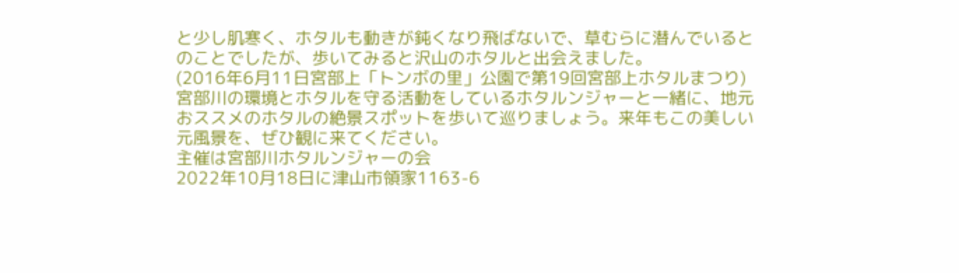と少し肌寒く、ホタルも動きが鈍くなり飛ばないで、草むらに潜んでいるとのことでしたが、歩いてみると沢山のホタルと出会えました。
(2016年6月11日宮部上「トンボの里」公園で第19回宮部上ホタルまつり)
宮部川の環境とホタルを守る活動をしているホタルンジャーと一緒に、地元おススメのホタルの絶景スポットを歩いて巡りましょう。来年もこの美しい元風景を、ぜひ観に来てください。
主催は宮部川ホタルンジャーの会
2022年10月18日に津山市領家1163-6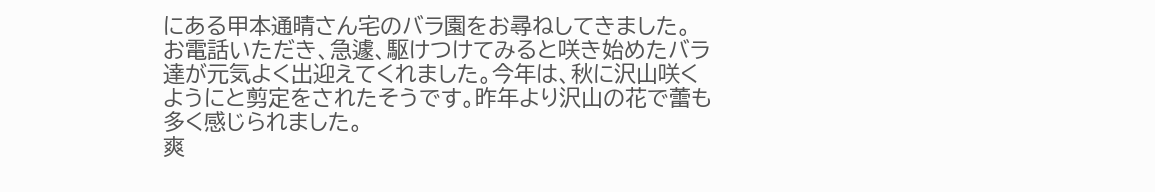にある甲本通晴さん宅のバラ園をお尋ねしてきました。
お電話いただき、急遽、駆けつけてみると咲き始めたバラ達が元気よく出迎えてくれました。今年は、秋に沢山咲くようにと剪定をされたそうです。昨年より沢山の花で蕾も多く感じられました。
爽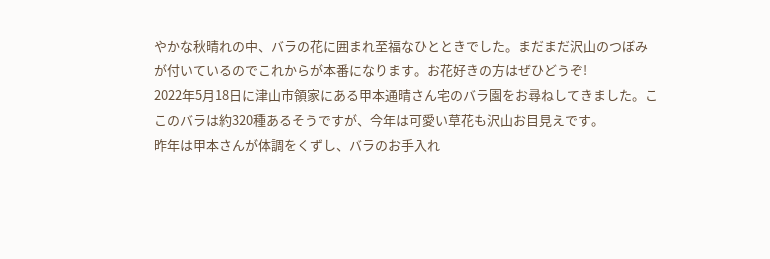やかな秋晴れの中、バラの花に囲まれ至福なひとときでした。まだまだ沢山のつぼみが付いているのでこれからが本番になります。お花好きの方はぜひどうぞ!
2022年5月18日に津山市領家にある甲本通晴さん宅のバラ園をお尋ねしてきました。ここのバラは約320種あるそうですが、今年は可愛い草花も沢山お目見えです。
昨年は甲本さんが体調をくずし、バラのお手入れ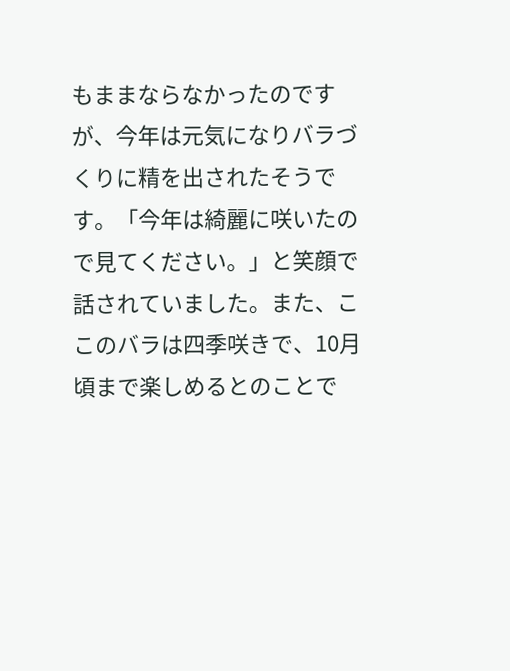もままならなかったのですが、今年は元気になりバラづくりに精を出されたそうです。「今年は綺麗に咲いたので見てください。」と笑顔で話されていました。また、ここのバラは四季咲きで、10月頃まで楽しめるとのことで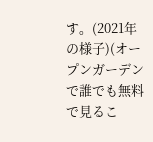す。(2021年の様子)(オープンガーデンで誰でも無料で見るこ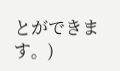とができます。)